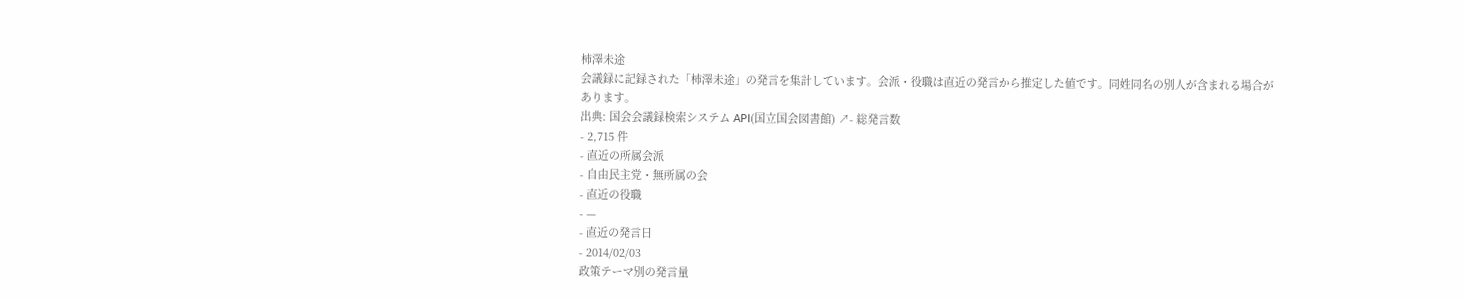柿澤未途
会議録に記録された「柿澤未途」の発言を集計しています。会派・役職は直近の発言から推定した値です。同姓同名の別人が含まれる場合があります。
出典: 国会会議録検索システム API(国立国会図書館) ↗- 総発言数
- 2,715 件
- 直近の所属会派
- 自由民主党・無所属の会
- 直近の役職
- —
- 直近の発言日
- 2014/02/03
政策テーマ別の発言量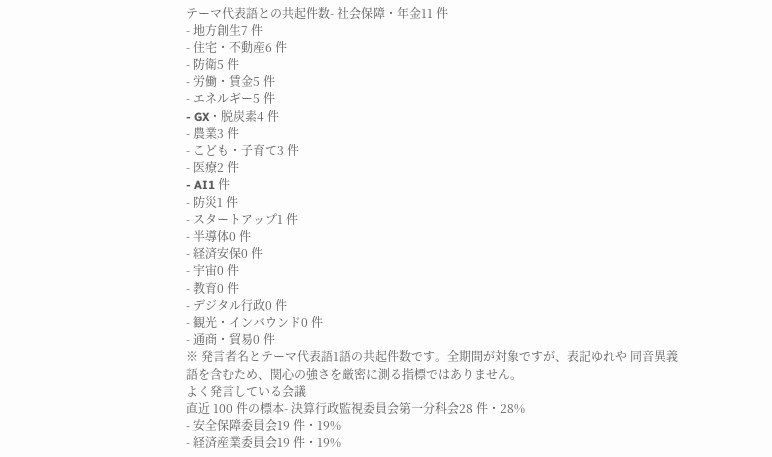テーマ代表語との共起件数- 社会保障・年金11 件
- 地方創生7 件
- 住宅・不動産6 件
- 防衛5 件
- 労働・賃金5 件
- エネルギー5 件
- GX・脱炭素4 件
- 農業3 件
- こども・子育て3 件
- 医療2 件
- AI1 件
- 防災1 件
- スタートアップ1 件
- 半導体0 件
- 経済安保0 件
- 宇宙0 件
- 教育0 件
- デジタル行政0 件
- 観光・インバウンド0 件
- 通商・貿易0 件
※ 発言者名とテーマ代表語1語の共起件数です。全期間が対象ですが、表記ゆれや 同音異義語を含むため、関心の強さを厳密に測る指標ではありません。
よく発言している会議
直近 100 件の標本- 決算行政監視委員会第一分科会28 件・28%
- 安全保障委員会19 件・19%
- 経済産業委員会19 件・19%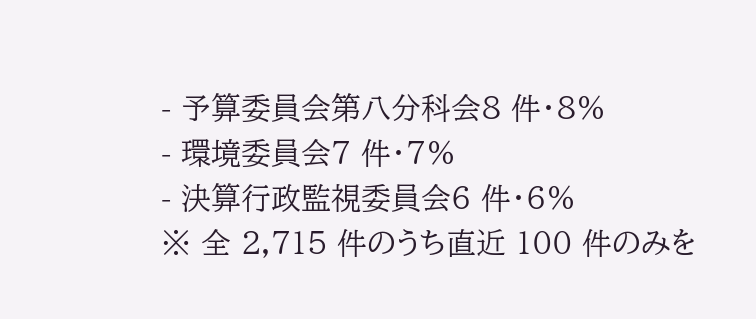- 予算委員会第八分科会8 件・8%
- 環境委員会7 件・7%
- 決算行政監視委員会6 件・6%
※ 全 2,715 件のうち直近 100 件のみを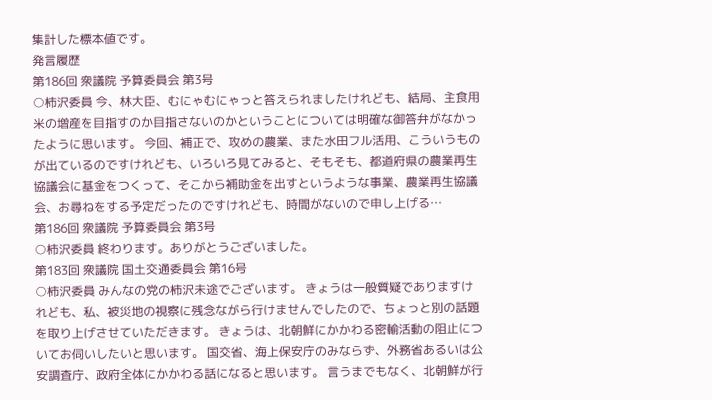集計した標本値です。
発言履歴
第186回 衆議院 予算委員会 第3号
○柿沢委員 今、林大臣、むにゃむにゃっと答えられましたけれども、結局、主食用米の増産を目指すのか目指さないのかということについては明確な御答弁がなかったように思います。 今回、補正で、攻めの農業、また水田フル活用、こういうものが出ているのですけれども、いろいろ見てみると、そもそも、都道府県の農業再生協議会に基金をつくって、そこから補助金を出すというような事業、農業再生協議会、お尋ねをする予定だったのですけれども、時間がないので申し上げる…
第186回 衆議院 予算委員会 第3号
○柿沢委員 終わります。ありがとうございました。
第183回 衆議院 国土交通委員会 第16号
○柿沢委員 みんなの党の柿沢未途でございます。 きょうは一般質疑でありますけれども、私、被災地の視察に残念ながら行けませんでしたので、ちょっと別の話題を取り上げさせていただきます。 きょうは、北朝鮮にかかわる密輸活動の阻止についてお伺いしたいと思います。 国交省、海上保安庁のみならず、外務省あるいは公安調査庁、政府全体にかかわる話になると思います。 言うまでもなく、北朝鮮が行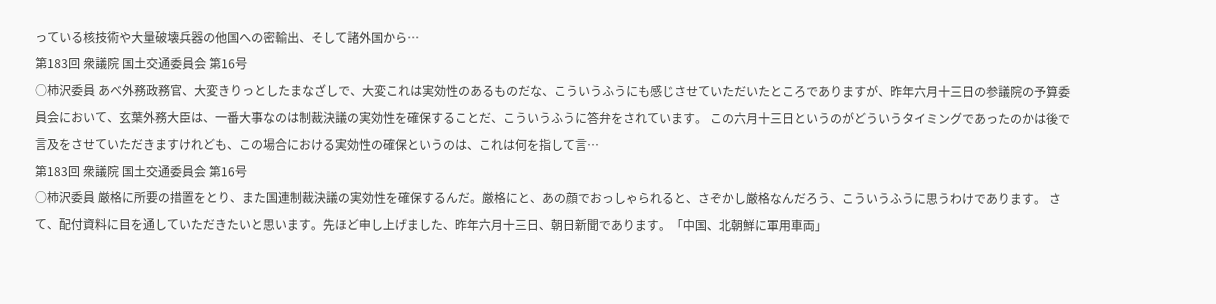っている核技術や大量破壊兵器の他国への密輸出、そして諸外国から…
第183回 衆議院 国土交通委員会 第16号
○柿沢委員 あべ外務政務官、大変きりっとしたまなざしで、大変これは実効性のあるものだな、こういうふうにも感じさせていただいたところでありますが、昨年六月十三日の参議院の予算委員会において、玄葉外務大臣は、一番大事なのは制裁決議の実効性を確保することだ、こういうふうに答弁をされています。 この六月十三日というのがどういうタイミングであったのかは後で言及をさせていただきますけれども、この場合における実効性の確保というのは、これは何を指して言…
第183回 衆議院 国土交通委員会 第16号
○柿沢委員 厳格に所要の措置をとり、また国連制裁決議の実効性を確保するんだ。厳格にと、あの顔でおっしゃられると、さぞかし厳格なんだろう、こういうふうに思うわけであります。 さて、配付資料に目を通していただきたいと思います。先ほど申し上げました、昨年六月十三日、朝日新聞であります。「中国、北朝鮮に軍用車両」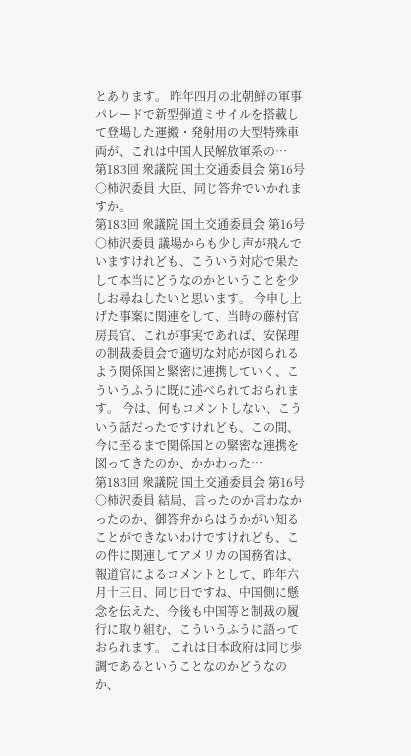とあります。 昨年四月の北朝鮮の軍事パレードで新型弾道ミサイルを搭載して登場した運搬・発射用の大型特殊車両が、これは中国人民解放軍系の…
第183回 衆議院 国土交通委員会 第16号
○柿沢委員 大臣、同じ答弁でいかれますか。
第183回 衆議院 国土交通委員会 第16号
○柿沢委員 議場からも少し声が飛んでいますけれども、こういう対応で果たして本当にどうなのかということを少しお尋ねしたいと思います。 今申し上げた事案に関連をして、当時の藤村官房長官、これが事実であれば、安保理の制裁委員会で適切な対応が図られるよう関係国と緊密に連携していく、こういうふうに既に述べられておられます。 今は、何もコメントしない、こういう話だったですけれども、この間、今に至るまで関係国との緊密な連携を図ってきたのか、かかわった…
第183回 衆議院 国土交通委員会 第16号
○柿沢委員 結局、言ったのか言わなかったのか、御答弁からはうかがい知ることができないわけですけれども、この件に関連してアメリカの国務省は、報道官によるコメントとして、昨年六月十三日、同じ日ですね、中国側に懸念を伝えた、今後も中国等と制裁の履行に取り組む、こういうふうに語っておられます。 これは日本政府は同じ歩調であるということなのかどうなのか、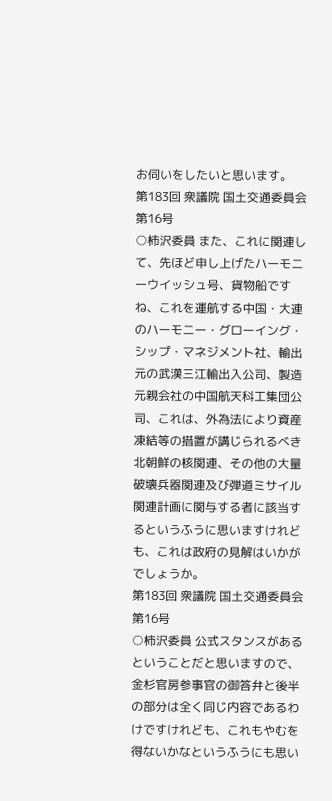お伺いをしたいと思います。
第183回 衆議院 国土交通委員会 第16号
○柿沢委員 また、これに関連して、先ほど申し上げたハーモニーウイッシュ号、貨物船ですね、これを運航する中国・大連のハーモニー・グローイング・シップ・マネジメント社、輸出元の武漢三江輸出入公司、製造元親会社の中国航天科工集団公司、これは、外為法により資産凍結等の措置が講じられるべき北朝鮮の核関連、その他の大量破壊兵器関連及び弾道ミサイル関連計画に関与する者に該当するというふうに思いますけれども、これは政府の見解はいかがでしょうか。
第183回 衆議院 国土交通委員会 第16号
○柿沢委員 公式スタンスがあるということだと思いますので、金杉官房参事官の御答弁と後半の部分は全く同じ内容であるわけですけれども、これもやむを得ないかなというふうにも思い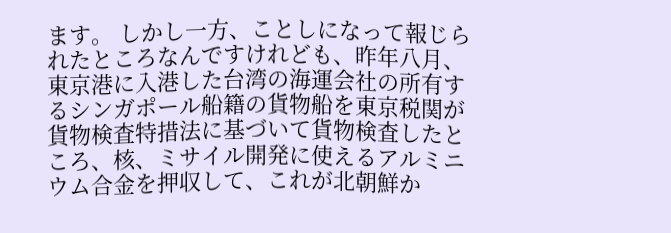ます。 しかし一方、ことしになって報じられたところなんですけれども、昨年八月、東京港に入港した台湾の海運会社の所有するシンガポール船籍の貨物船を東京税関が貨物検査特措法に基づいて貨物検査したところ、核、ミサイル開発に使えるアルミニウム合金を押収して、これが北朝鮮か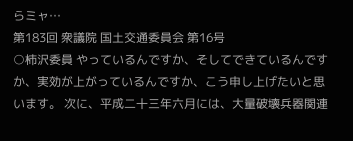らミャ…
第183回 衆議院 国土交通委員会 第16号
○柿沢委員 やっているんですか、そしてできているんですか、実効が上がっているんですか、こう申し上げたいと思います。 次に、平成二十三年六月には、大量破壊兵器関連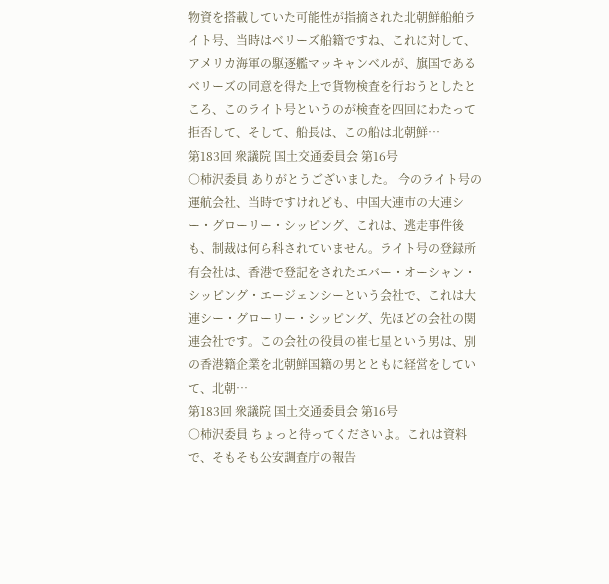物資を搭載していた可能性が指摘された北朝鮮船舶ライト号、当時はベリーズ船籍ですね、これに対して、アメリカ海軍の駆逐艦マッキャンベルが、旗国であるベリーズの同意を得た上で貨物検査を行おうとしたところ、このライト号というのが検査を四回にわたって拒否して、そして、船長は、この船は北朝鮮…
第183回 衆議院 国土交通委員会 第16号
○柿沢委員 ありがとうございました。 今のライト号の運航会社、当時ですけれども、中国大連市の大連シー・グローリー・シッピング、これは、逃走事件後も、制裁は何ら科されていません。ライト号の登録所有会社は、香港で登記をされたエバー・オーシャン・シッピング・エージェンシーという会社で、これは大連シー・グローリー・シッピング、先ほどの会社の関連会社です。この会社の役員の崔七星という男は、別の香港籍企業を北朝鮮国籍の男とともに経営をしていて、北朝…
第183回 衆議院 国土交通委員会 第16号
○柿沢委員 ちょっと待ってくださいよ。これは資料で、そもそも公安調査庁の報告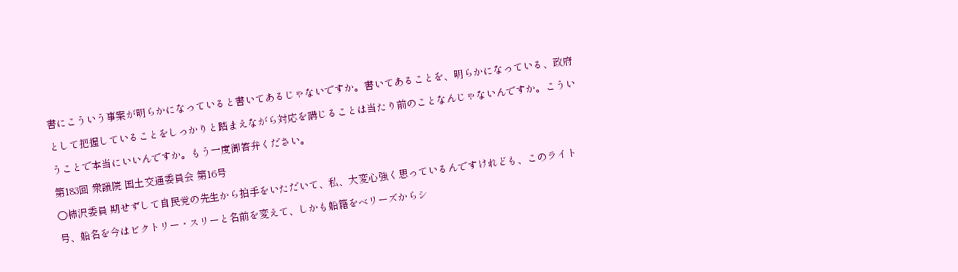書にこういう事案が明らかになっていると書いてあるじゃないですか。書いてあることを、明らかになっている、政府として把握していることをしっかりと踏まえながら対応を講じることは当たり前のことなんじゃないんですか。こういうことで本当にいいんですか。もう一度御答弁ください。
第183回 衆議院 国土交通委員会 第16号
○柿沢委員 期せずして自民党の先生から拍手をいただいて、私、大変心強く思っているんですけれども、このライト号、船名を今はビクトリー・スリーと名前を変えて、しかも船籍をベリーズからシ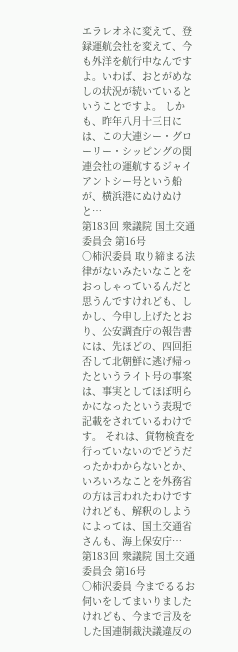エラレオネに変えて、登録運航会社を変えて、今も外洋を航行中なんですよ。いわば、おとがめなしの状況が続いているということですよ。 しかも、昨年八月十三日には、この大連シー・グローリー・シッピングの関連会社の運航するジャイアントシー号という船が、横浜港にぬけぬけと…
第183回 衆議院 国土交通委員会 第16号
○柿沢委員 取り締まる法律がないみたいなことをおっしゃっているんだと思うんですけれども、しかし、今申し上げたとおり、公安調査庁の報告書には、先ほどの、四回拒否して北朝鮮に逃げ帰ったというライト号の事案は、事実としてほぼ明らかになったという表現で記載をされているわけです。 それは、貨物検査を行っていないのでどうだったかわからないとか、いろいろなことを外務省の方は言われたわけですけれども、解釈のしようによっては、国土交通省さんも、海上保安庁…
第183回 衆議院 国土交通委員会 第16号
○柿沢委員 今までるるお伺いをしてまいりましたけれども、今まで言及をした国連制裁決議違反の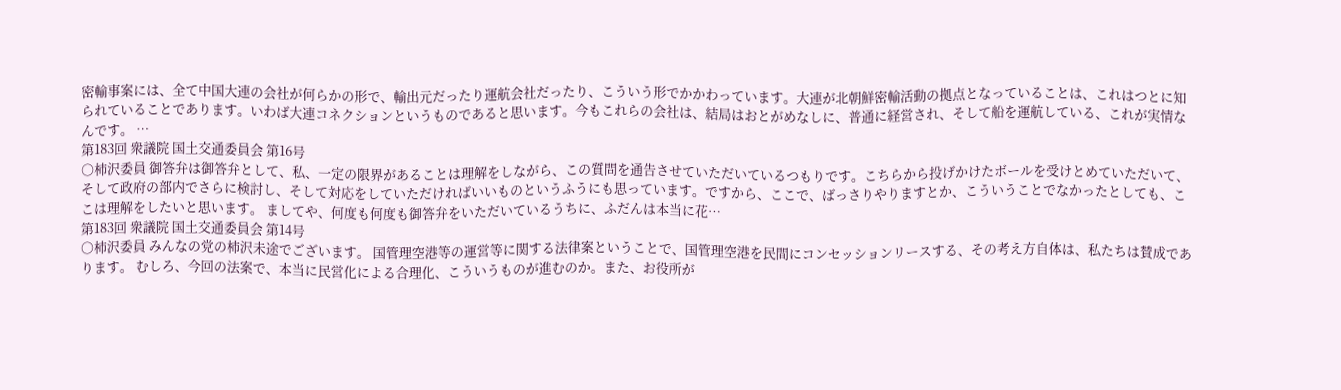密輸事案には、全て中国大連の会社が何らかの形で、輸出元だったり運航会社だったり、こういう形でかかわっています。大連が北朝鮮密輸活動の拠点となっていることは、これはつとに知られていることであります。いわば大連コネクションというものであると思います。今もこれらの会社は、結局はおとがめなしに、普通に経営され、そして船を運航している、これが実情なんです。 …
第183回 衆議院 国土交通委員会 第16号
○柿沢委員 御答弁は御答弁として、私、一定の限界があることは理解をしながら、この質問を通告させていただいているつもりです。こちらから投げかけたボールを受けとめていただいて、そして政府の部内でさらに検討し、そして対応をしていただければいいものというふうにも思っています。ですから、ここで、ばっさりやりますとか、こういうことでなかったとしても、ここは理解をしたいと思います。 ましてや、何度も何度も御答弁をいただいているうちに、ふだんは本当に花…
第183回 衆議院 国土交通委員会 第14号
○柿沢委員 みんなの党の柿沢未途でございます。 国管理空港等の運営等に関する法律案ということで、国管理空港を民間にコンセッションリースする、その考え方自体は、私たちは賛成であります。 むしろ、今回の法案で、本当に民営化による合理化、こういうものが進むのか。また、お役所が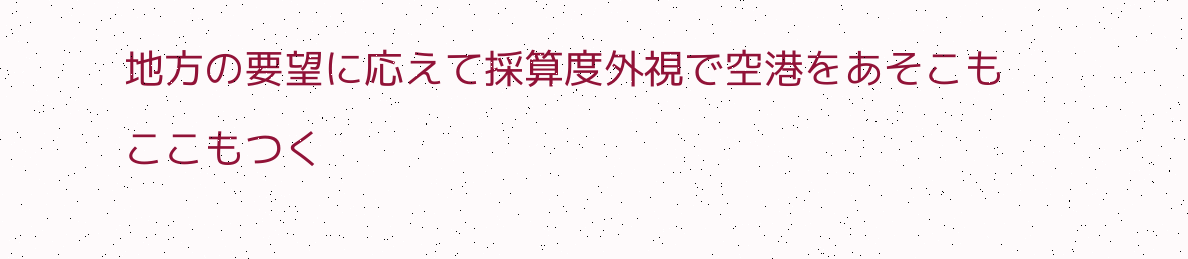地方の要望に応えて採算度外視で空港をあそこもここもつく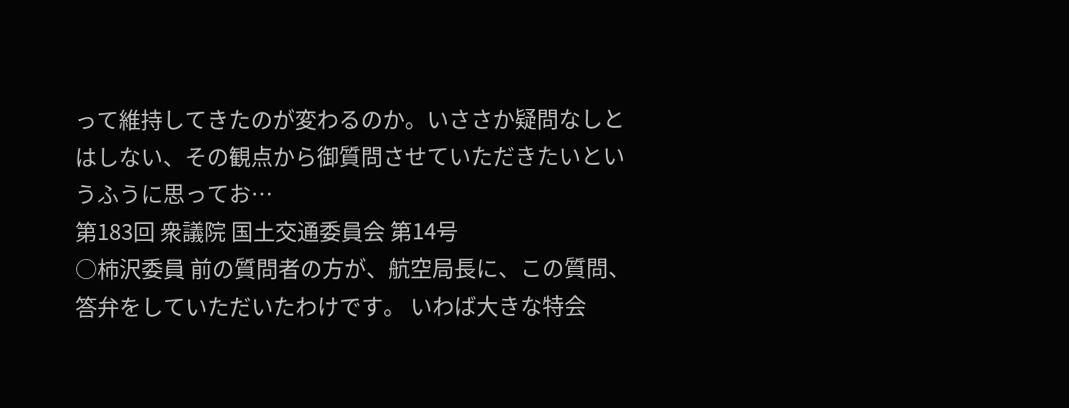って維持してきたのが変わるのか。いささか疑問なしとはしない、その観点から御質問させていただきたいというふうに思ってお…
第183回 衆議院 国土交通委員会 第14号
○柿沢委員 前の質問者の方が、航空局長に、この質問、答弁をしていただいたわけです。 いわば大きな特会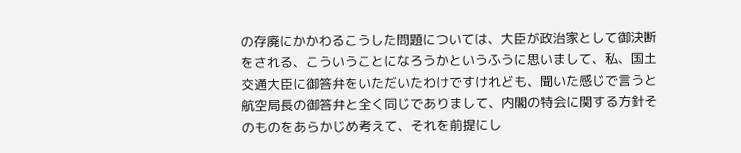の存廃にかかわるこうした問題については、大臣が政治家として御決断をされる、こういうことになろうかというふうに思いまして、私、国土交通大臣に御答弁をいただいたわけですけれども、聞いた感じで言うと航空局長の御答弁と全く同じでありまして、内閣の特会に関する方針そのものをあらかじめ考えて、それを前提にし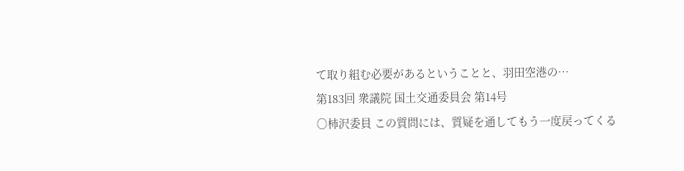て取り組む必要があるということと、羽田空港の…
第183回 衆議院 国土交通委員会 第14号
○柿沢委員 この質問には、質疑を通してもう一度戻ってくる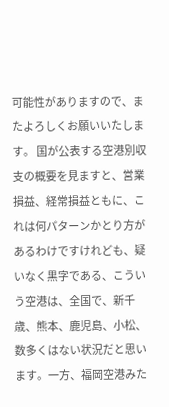可能性がありますので、またよろしくお願いいたします。 国が公表する空港別収支の概要を見ますと、営業損益、経常損益ともに、これは何パターンかとり方があるわけですけれども、疑いなく黒字である、こういう空港は、全国で、新千歳、熊本、鹿児島、小松、数多くはない状況だと思います。一方、福岡空港みた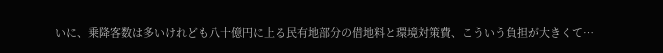いに、乗降客数は多いけれども八十億円に上る民有地部分の借地料と環境対策費、こういう負担が大きくて…